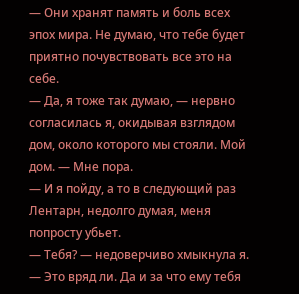— Они хранят память и боль всех эпох мира. Не думаю, что тебе будет приятно почувствовать все это на себе.
— Да, я тоже так думаю, — нервно согласилась я, окидывая взглядом дом, около которого мы стояли. Мой дом. — Мне пора.
— И я пойду, а то в следующий раз Лентарн, недолго думая, меня попросту убьет.
— Тебя? — недоверчиво хмыкнула я. — Это вряд ли. Да и за что ему тебя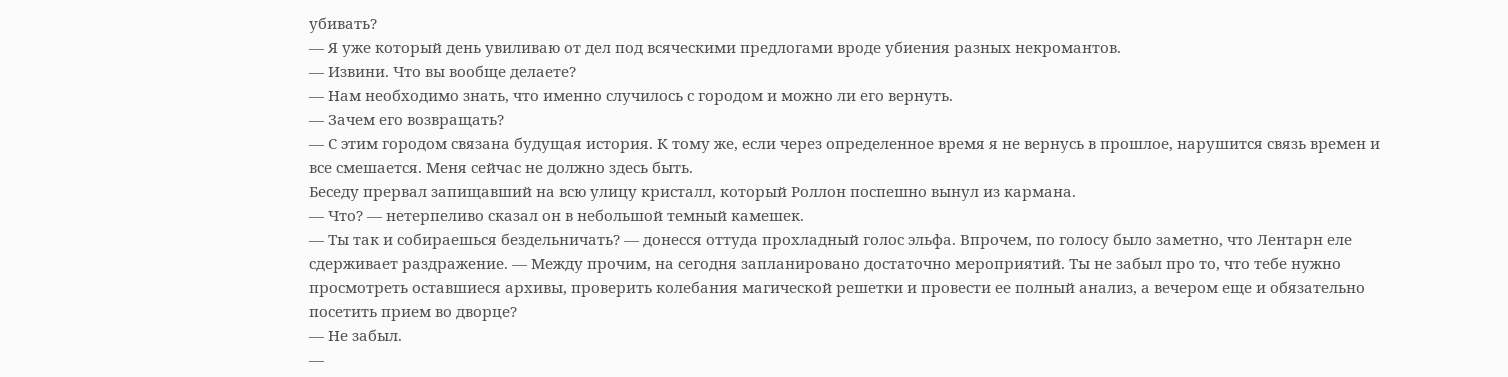убивать?
— Я уже который день увиливаю от дел под всяческими предлогами вроде убиения разных некромантов.
— Извини. Что вы вообще делаете?
— Нам необходимо знать, что именно случилось с городом и можно ли его вернуть.
— Зачем его возвращать?
— С этим городом связана будущая история. К тому же, если через определенное время я не вернусь в прошлое, нарушится связь времен и все смешается. Меня сейчас не должно здесь быть.
Беседу прервал запищавший на всю улицу кристалл, который Роллон поспешно вынул из кармана.
— Что? — нетерпеливо сказал он в небольшой темный камешек.
— Ты так и собираешься бездельничать? — донесся оттуда прохладный голос эльфа. Впрочем, по голосу было заметно, что Лентарн еле сдерживает раздражение. — Между прочим, на сегодня запланировано достаточно мероприятий. Ты не забыл про то, что тебе нужно просмотреть оставшиеся архивы, проверить колебания магической решетки и провести ее полный анализ, а вечером еще и обязательно посетить прием во дворце?
— Не забыл.
—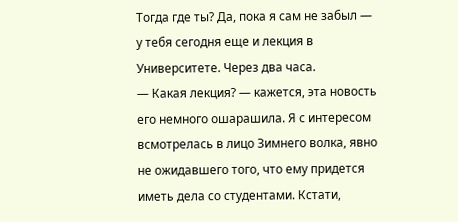Тогда где ты? Да, пока я сам не забыл — у тебя сегодня еще и лекция в Университете. Через два часа.
— Какая лекция? — кажется, эта новость его немного ошарашила. Я с интересом всмотрелась в лицо Зимнего волка, явно не ожидавшего того, что ему придется иметь дела со студентами. Кстати,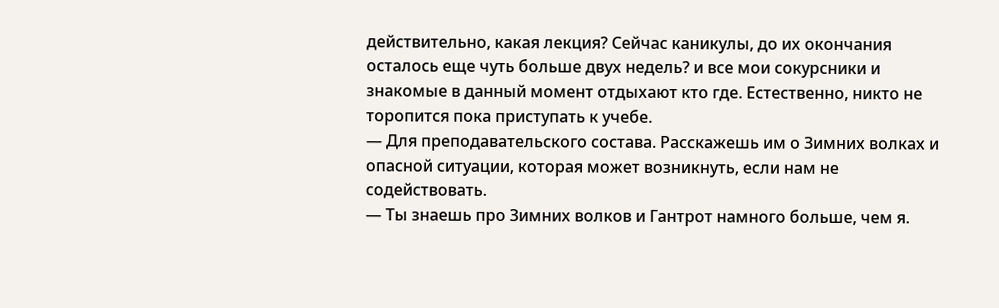действительно, какая лекция? Сейчас каникулы, до их окончания осталось еще чуть больше двух недель? и все мои сокурсники и знакомые в данный момент отдыхают кто где. Естественно, никто не торопится пока приступать к учебе.
— Для преподавательского состава. Расскажешь им о Зимних волках и опасной ситуации, которая может возникнуть, если нам не содействовать.
— Ты знаешь про Зимних волков и Гантрот намного больше, чем я.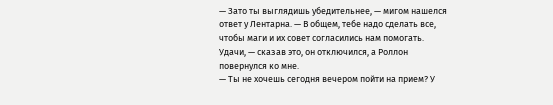— Зато ты выглядишь убедительнее, — мигом нашелся ответ у Лентарна. — В общем, тебе надо сделать все, чтобы маги и их совет согласились нам помогать. Удачи, — сказав это, он отключился, а Роллон повернулся ко мне.
— Ты не хочешь сегодня вечером пойти на прием? У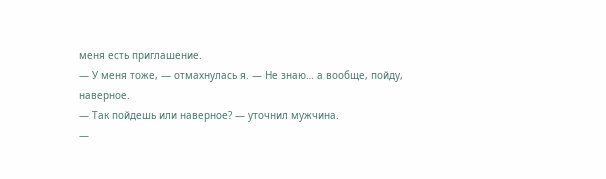меня есть приглашение.
— У меня тоже, — отмахнулась я. — Не знаю… а вообще, пойду, наверное.
— Так пойдешь или наверное? — уточнил мужчина.
—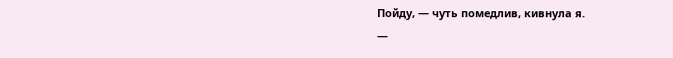Пойду, — чуть помедлив, кивнула я.
—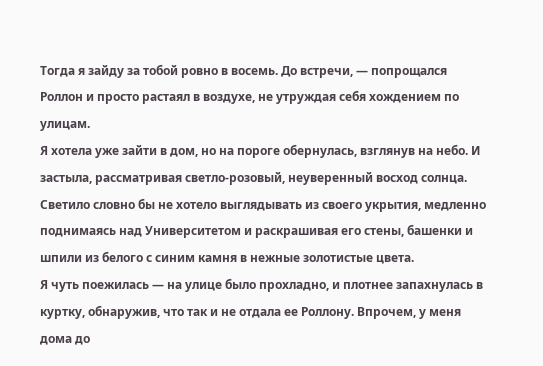Тогда я зайду за тобой ровно в восемь. До встречи, — попрощался Роллон и просто растаял в воздухе, не утруждая себя хождением по улицам.
Я хотела уже зайти в дом, но на пороге обернулась, взглянув на небо. И застыла, рассматривая светло-розовый, неуверенный восход солнца. Светило словно бы не хотело выглядывать из своего укрытия, медленно поднимаясь над Университетом и раскрашивая его стены, башенки и шпили из белого с синим камня в нежные золотистые цвета.
Я чуть поежилась — на улице было прохладно, и плотнее запахнулась в куртку, обнаружив, что так и не отдала ее Роллону. Впрочем, у меня дома до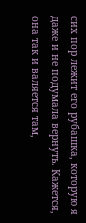сих пор лежит его рубашка, которую я даже и не подумала вернуть. Кажется, она так и валяется там,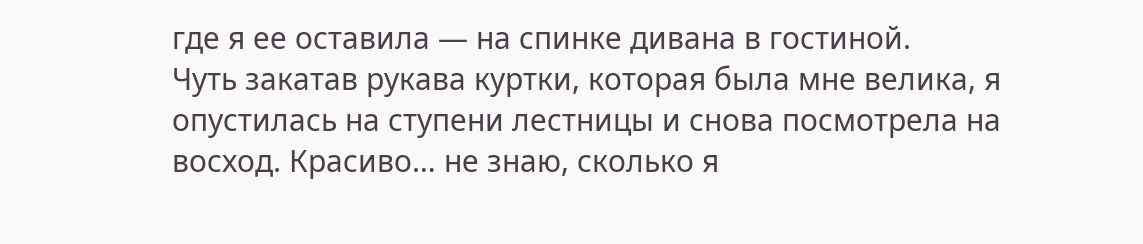где я ее оставила — на спинке дивана в гостиной.
Чуть закатав рукава куртки, которая была мне велика, я опустилась на ступени лестницы и снова посмотрела на восход. Красиво… не знаю, сколько я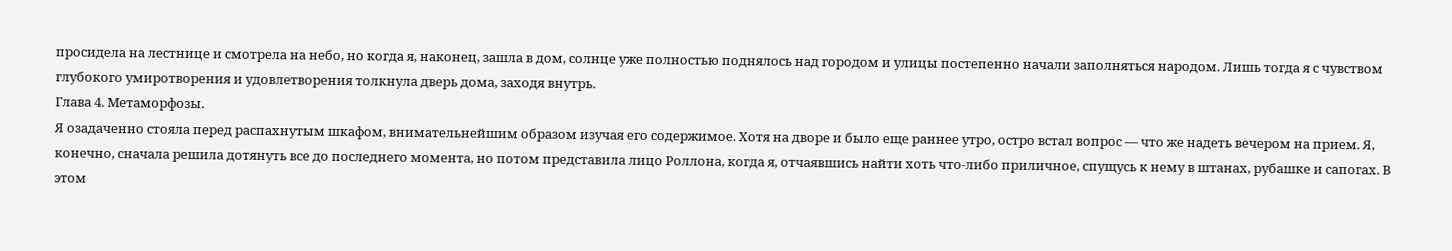просидела на лестнице и смотрела на небо, но когда я, наконец, зашла в дом, солнце уже полностью поднялось над городом и улицы постепенно начали заполняться народом. Лишь тогда я с чувством глубокого умиротворения и удовлетворения толкнула дверь дома, заходя внутрь.
Глава 4. Метаморфозы.
Я озадаченно стояла перед распахнутым шкафом, внимательнейшим образом изучая его содержимое. Хотя на дворе и было еще раннее утро, остро встал вопрос — что же надеть вечером на прием. Я, конечно, сначала решила дотянуть все до последнего момента, но потом представила лицо Роллона, когда я, отчаявшись найти хоть что-либо приличное, спущусь к нему в штанах, рубашке и сапогах. В этом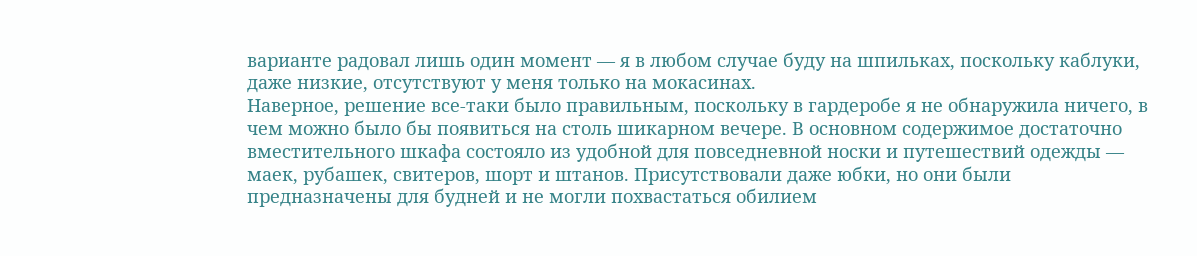варианте радовал лишь один момент — я в любом случае буду на шпильках, поскольку каблуки, даже низкие, отсутствуют у меня только на мокасинах.
Наверное, решение все-таки было правильным, поскольку в гардеробе я не обнаружила ничего, в чем можно было бы появиться на столь шикарном вечере. В основном содержимое достаточно вместительного шкафа состояло из удобной для повседневной носки и путешествий одежды — маек, рубашек, свитеров, шорт и штанов. Присутствовали даже юбки, но они были предназначены для будней и не могли похвастаться обилием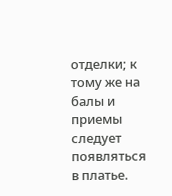отделки; к тому же на балы и приемы следует появляться в платье.